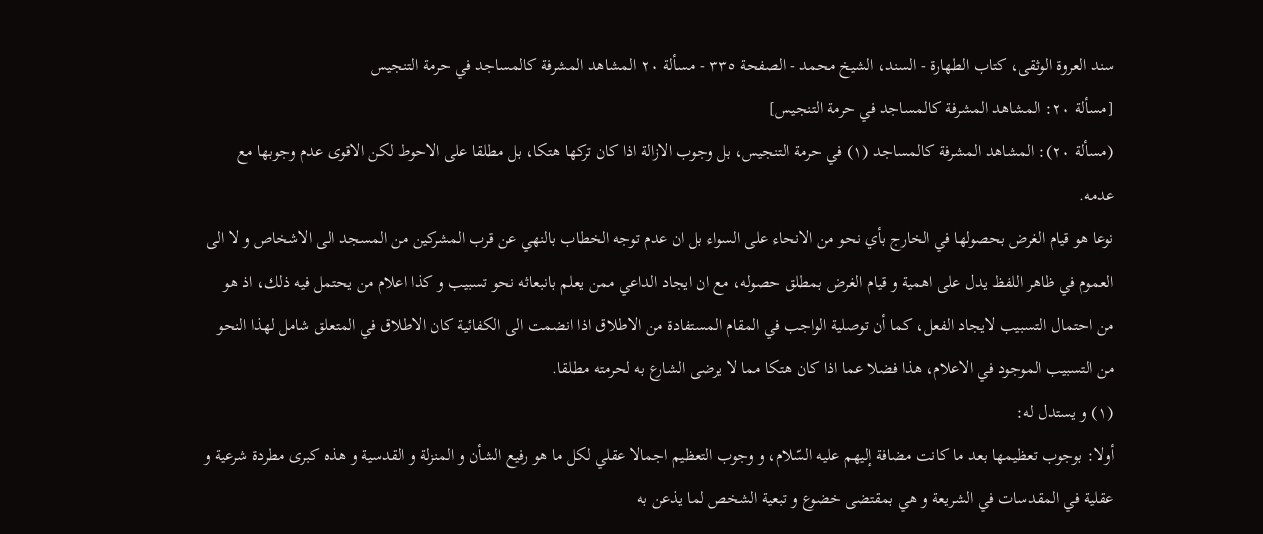سند العروة الوثقى، كتاب الطهارة - السند، الشيخ محمد - الصفحة ٣٣٥ - مسألة ٢٠ المشاهد المشرفة كالمساجد في حرمة التنجيس
[مسألة ٢٠: المشاهد المشرفة كالمساجد في حرمة التنجيس]
(مسألة ٢٠): المشاهد المشرفة كالمساجد (١) في حرمة التنجيس، بل وجوب الازالة اذا كان تركها هتكا، بل مطلقا على الاحوط لكن الاقوى عدم وجوبها مع عدمه.
نوعا هو قيام الغرض بحصولها في الخارج بأي نحو من الانحاء على السواء بل ان عدم توجه الخطاب بالنهي عن قرب المشركين من المسجد الى الاشخاص و لا الى العموم في ظاهر اللفظ يدل على اهمية و قيام الغرض بمطلق حصوله، مع ان ايجاد الداعي ممن يعلم بانبعاثه نحو تسبيب و كذا اعلام من يحتمل فيه ذلك، اذ هو من احتمال التسبيب لايجاد الفعل، كما أن توصلية الواجب في المقام المستفادة من الاطلاق اذا انضمت الى الكفائية كان الاطلاق في المتعلق شامل لهذا النحو من التسبيب الموجود في الاعلام، هذا فضلا عما اذا كان هتكا مما لا يرضى الشارع به لحرمته مطلقا.
(١) و يستدل له:
أولا: بوجوب تعظيمها بعد ما كانت مضافة إليهم عليه السّلام، و وجوب التعظيم اجمالا عقلي لكل ما هو رفيع الشأن و المنزلة و القدسية و هذه كبرى مطردة شرعية و عقلية في المقدسات في الشريعة و هي بمقتضى خضوع و تبعية الشخص لما يذعن به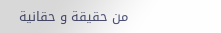من حقيقة و حقانية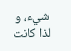شيء، و لذا كانت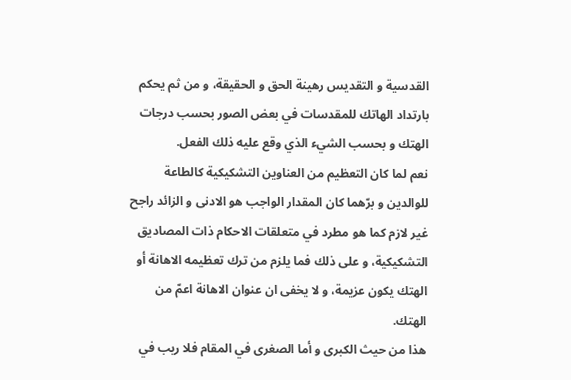القدسية و التقديس رهينة الحق و الحقيقة، و من ثم يحكم بارتداد الهاتك للمقدسات في بعض الصور بحسب درجات الهتك و بحسب الشيء الذي وقع عليه ذلك الفعل.
نعم لما كان التعظيم من العناوين التشكيكية كالطاعة للوالدين و برّهما كان المقدار الواجب هو الادنى و الزائد راجح غير لازم كما هو مطرد في متعلقات الاحكام ذات المصاديق التشكيكية، و على ذلك فما يلزم من ترك تعظيمه الاهانة أو الهتك يكون عزيمة، و لا يخفى ان عنوان الاهانة اعمّ من الهتك.
هذا من حيث الكبرى و أما الصغرى في المقام فلا ريب في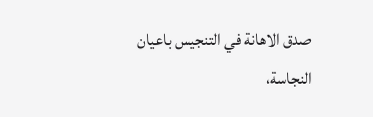صدق الاهانة في التنجيس باعيان النجاسة،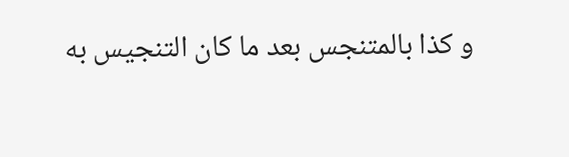و كذا بالمتنجس بعد ما كان التنجيس به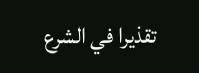تقذيرا في الشرع